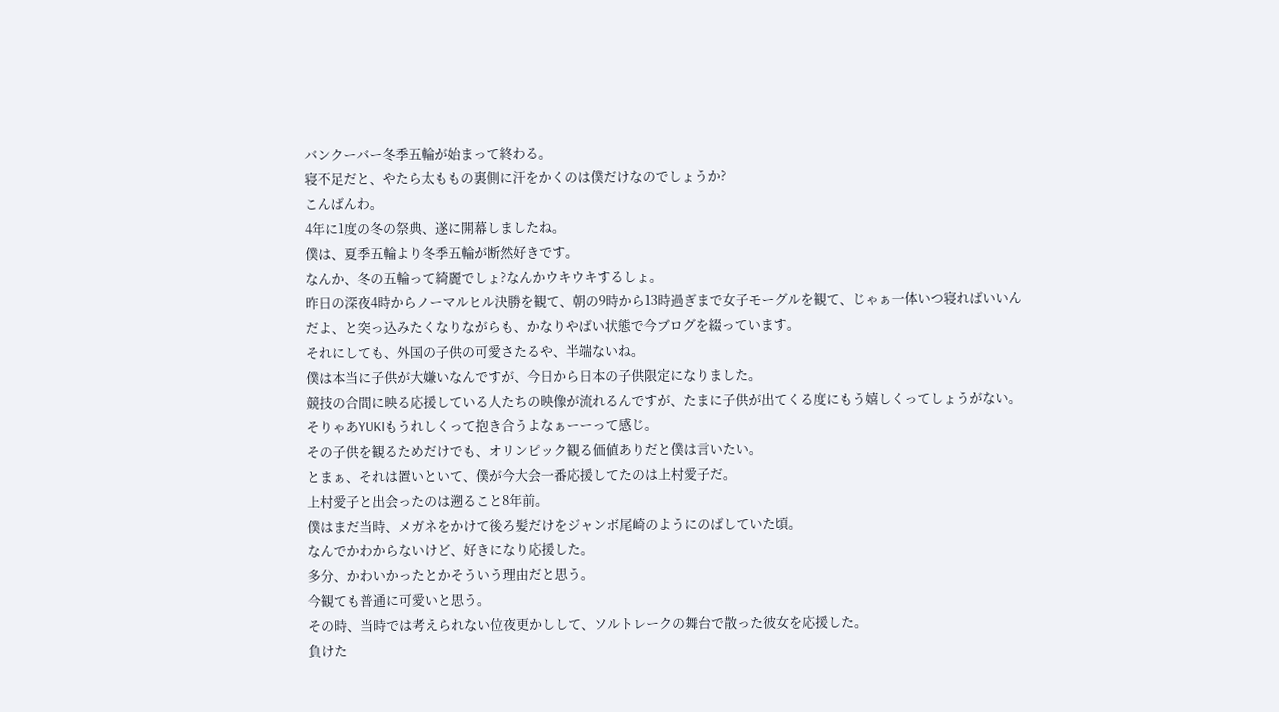バンクーバー冬季五輪が始まって終わる。
寝不足だと、やたら太ももの裏側に汗をかくのは僕だけなのでしょうか?
こんばんわ。
4年に1度の冬の祭典、遂に開幕しましたね。
僕は、夏季五輪より冬季五輪が断然好きです。
なんか、冬の五輪って綺麗でしょ?なんかウキウキするしょ。
昨日の深夜4時からノーマルヒル決勝を観て、朝の9時から13時過ぎまで女子モーグルを観て、じゃぁ一体いつ寝ればいいんだよ、と突っ込みたくなりながらも、かなりやばい状態で今ブログを綴っています。
それにしても、外国の子供の可愛さたるや、半端ないね。
僕は本当に子供が大嫌いなんですが、今日から日本の子供限定になりました。
競技の合間に映る応援している人たちの映像が流れるんですが、たまに子供が出てくる度にもう嬉しくってしょうがない。
そりゃあYUKIもうれしくって抱き合うよなぁーーって感じ。
その子供を観るためだけでも、オリンピック観る価値ありだと僕は言いたい。
とまぁ、それは置いといて、僕が今大会一番応援してたのは上村愛子だ。
上村愛子と出会ったのは遡ること8年前。
僕はまだ当時、メガネをかけて後ろ髪だけをジャンボ尾崎のようにのばしていた頃。
なんでかわからないけど、好きになり応援した。
多分、かわいかったとかそういう理由だと思う。
今観ても普通に可愛いと思う。
その時、当時では考えられない位夜更かしして、ソルトレークの舞台で散った彼女を応援した。
負けた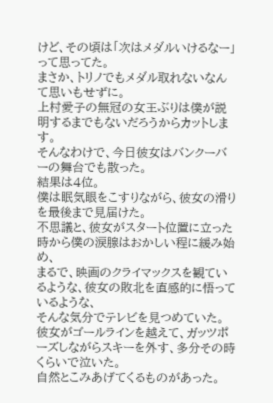けど、その頃は「次はメダルいけるなー」って思ってた。
まさか、トリノでもメダル取れないなんて思いもせずに。
上村愛子の無冠の女王ぶりは僕が説明するまでもないだろうからカットします。
そんなわけで、今日彼女はバンクーバーの舞台でも散った。
結果は4位。
僕は眠気眼をこすりながら、彼女の滑りを最後まで見届けた。
不思議と、彼女がスタート位置に立った時から僕の涙腺はおかしい程に緩み始め、
まるで、映画のクライマックスを観ているような、彼女の敗北を直感的に悟っているような、
そんな気分でテレビを見つめていた。
彼女がゴールラインを越えて、ガッツポーズしながらスキーを外す、多分その時くらいで泣いた。
自然とこみあげてくるものがあった。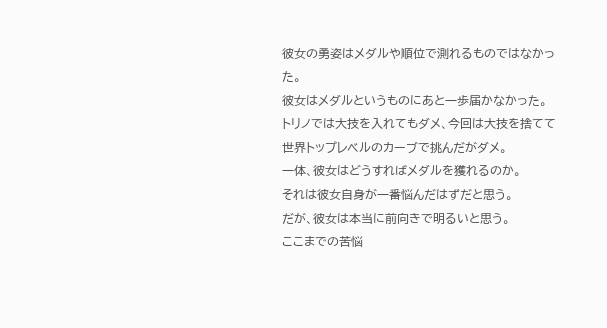彼女の勇姿はメダルや順位で測れるものではなかった。
彼女はメダルというものにあと一歩届かなかった。
トリノでは大技を入れてもダメ、今回は大技を捨てて世界トップレベルのカーブで挑んだがダメ。
一体、彼女はどうすればメダルを獲れるのか。
それは彼女自身が一番悩んだはずだと思う。
だが、彼女は本当に前向きで明るいと思う。
ここまでの苦悩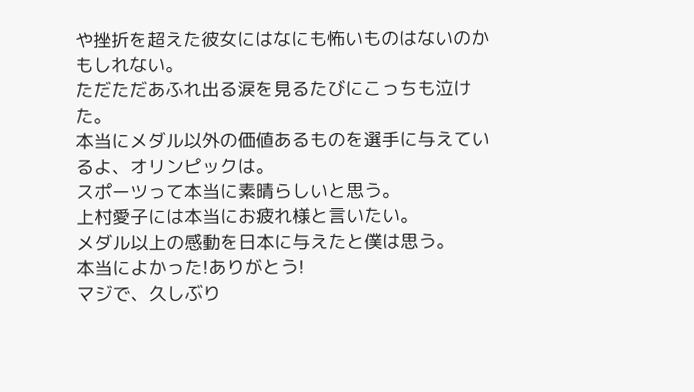や挫折を超えた彼女にはなにも怖いものはないのかもしれない。
ただただあふれ出る涙を見るたびにこっちも泣けた。
本当にメダル以外の価値あるものを選手に与えているよ、オリンピックは。
スポーツって本当に素晴らしいと思う。
上村愛子には本当にお疲れ様と言いたい。
メダル以上の感動を日本に与えたと僕は思う。
本当によかった!ありがとう!
マジで、久しぶり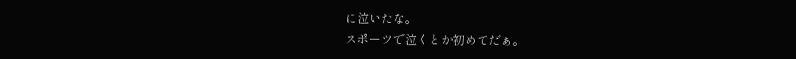に泣いたな。
スポーツで泣くとか初めてだぁ。